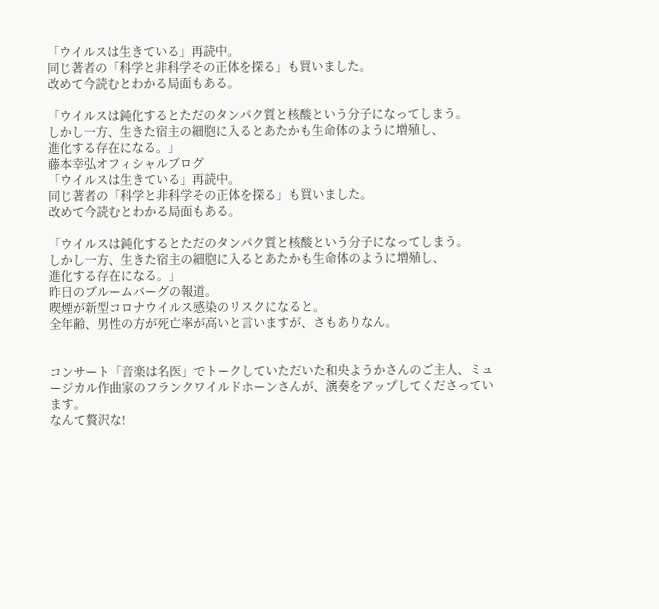「ウイルスは生きている」再読中。
同じ著者の「科学と非科学その正体を探る」も買いました。
改めて今読むとわかる局面もある。

「ウイルスは鈍化するとただのタンパク質と核酸という分子になってしまう。
しかし一方、生きた宿主の細胞に入るとあたかも生命体のように増殖し、
進化する存在になる。」
藤本幸弘オフィシャルブログ
「ウイルスは生きている」再読中。
同じ著者の「科学と非科学その正体を探る」も買いました。
改めて今読むとわかる局面もある。

「ウイルスは鈍化するとただのタンパク質と核酸という分子になってしまう。
しかし一方、生きた宿主の細胞に入るとあたかも生命体のように増殖し、
進化する存在になる。」
昨日のブルームバーグの報道。
喫煙が新型コロナウイルス感染のリスクになると。
全年齢、男性の方が死亡率が高いと言いますが、さもありなん。


コンサート「音楽は名医」でトークしていただいた和央ようかさんのご主人、ミュージカル作曲家のフランクワイルドホーンさんが、演奏をアップしてくださっています。
なんて贅沢な!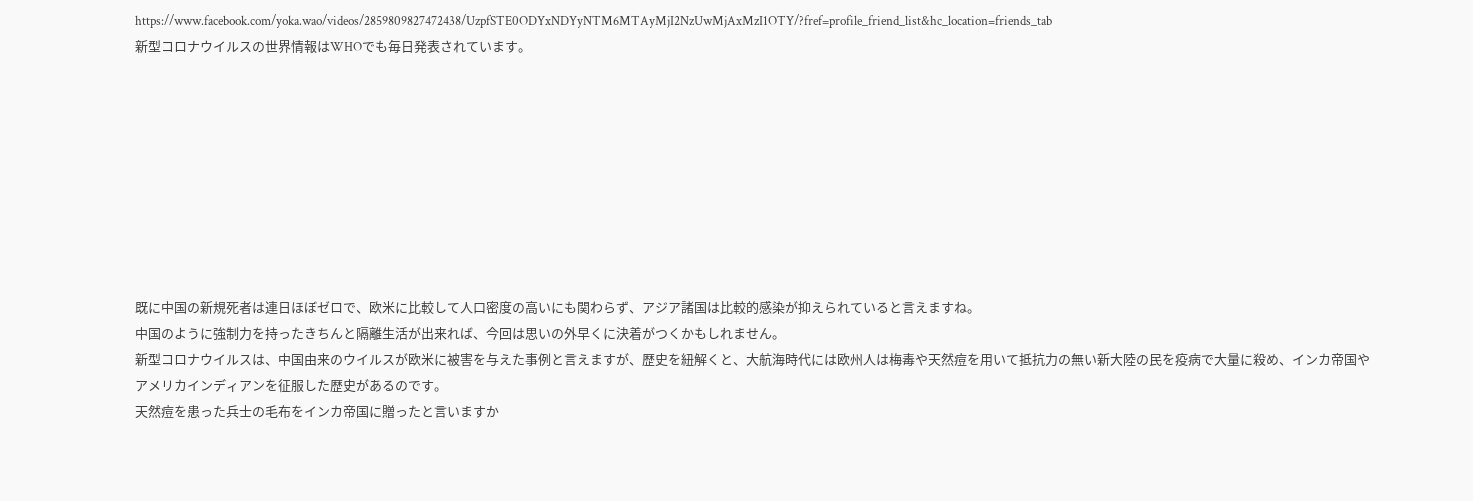https://www.facebook.com/yoka.wao/videos/2859809827472438/UzpfSTE0ODYxNDYyNTM6MTAyMjI2NzUwMjAxMzI1OTY/?fref=profile_friend_list&hc_location=friends_tab
新型コロナウイルスの世界情報はWHOでも毎日発表されています。









既に中国の新規死者は連日ほぼゼロで、欧米に比較して人口密度の高いにも関わらず、アジア諸国は比較的感染が抑えられていると言えますね。
中国のように強制力を持ったきちんと隔離生活が出来れば、今回は思いの外早くに決着がつくかもしれません。
新型コロナウイルスは、中国由来のウイルスが欧米に被害を与えた事例と言えますが、歴史を紐解くと、大航海時代には欧州人は梅毒や天然痘を用いて抵抗力の無い新大陸の民を疫病で大量に殺め、インカ帝国やアメリカインディアンを征服した歴史があるのです。
天然痘を患った兵士の毛布をインカ帝国に贈ったと言いますか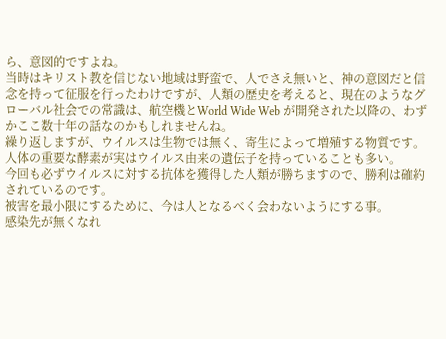ら、意図的ですよね。
当時はキリスト教を信じない地域は野蛮で、人でさえ無いと、神の意図だと信念を持って征服を行ったわけですが、人類の歴史を考えると、現在のようなグローバル社会での常識は、航空機とWorld Wide Web が開発された以降の、わずかここ数十年の話なのかもしれませんね。
繰り返しますが、ウイルスは生物では無く、寄生によって増殖する物質です。
人体の重要な酵素が実はウイルス由来の遺伝子を持っていることも多い。
今回も必ずウイルスに対する抗体を獲得した人類が勝ちますので、勝利は確約されているのです。
被害を最小限にするために、今は人となるべく会わないようにする事。
感染先が無くなれ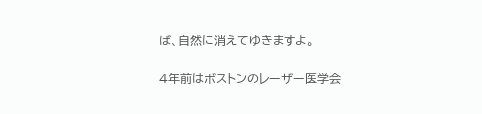ば、自然に消えてゆきますよ。

4年前はボストンのレーザー医学会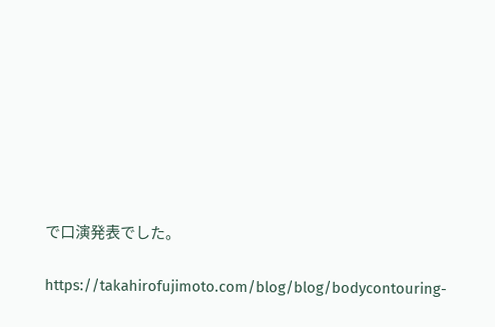で口演発表でした。

https://takahirofujimoto.com/blog/blog/bodycontouring-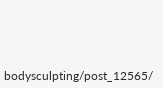bodysculpting/post_12565/